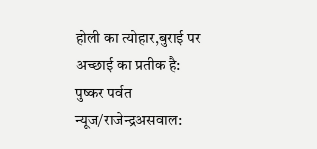होली का त्योहार,बुराई पर अच्छाई का प्रतीक है:
पुष्कर पर्वत न्यूज/राजेन्द्रअसवाल: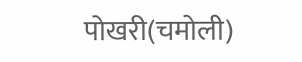पोखरी(चमोली)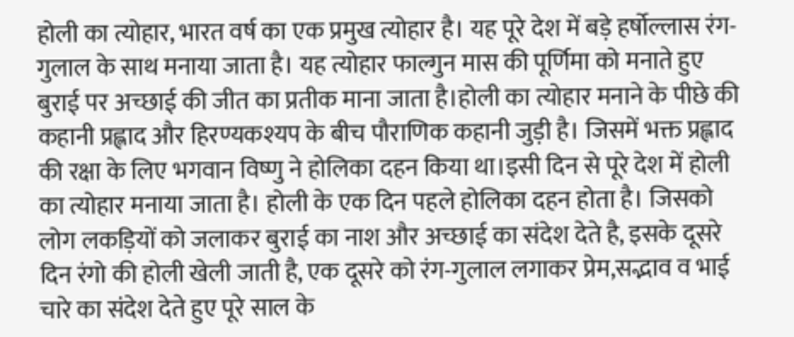होली का त्योहार, भारत वर्ष का एक प्रमुख त्योहार है। यह पूरे देश में बड़े हर्षोल्लास रंग-गुलाल के साथ मनाया जाता है। यह त्योहार फाल्गुन मास की पूर्णिमा को मनाते हुए बुराई पर अच्छाई की जीत का प्रतीक माना जाता है।होली का त्योहार मनाने के पीछे की कहानी प्रह्लाद और हिरण्यकश्यप के बीच पौराणिक कहानी जुड़ी है। जिसमें भक्त प्रह्लाद की रक्षा के लिए भगवान विष्णु ने होलिका दहन किया था।इसी दिन से पूरे देश में होली का त्योहार मनाया जाता है। होली के एक दिन पहले होलिका दहन होता है। जिसको लोग लकड़ियों को जलाकर बुराई का नाश और अच्छाई का संदेश देते है, इसके दूसरे दिन रंगो की होली खेली जाती है, एक दूसरे को रंग-गुलाल लगाकर प्रेम,सद्भाव व भाई चारे का संदेश देते हुए पूरे साल के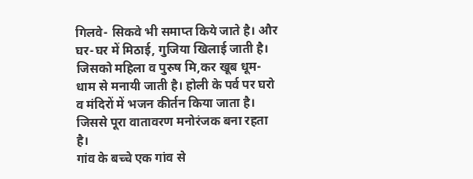गिलवे- सिकवे भी समाप्त किये जाते है। और घर-घर में मिठाई, गुजिया खिलाई जाती है। जिसको महिला व पुरुष मि,कर खूब धूम-धाम से मनायी जाती है। होली के पर्व पर घरो व मंदिरों में भजन कीर्तन किया जाता है। जिससे पूरा वातावरण मनोरंजक बना रहता है।
गांव के बच्चे एक गांव से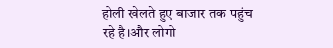होली खेलते हुए बाजार तक पहुंच रहे है।और लोगो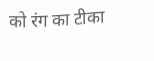को रंग का टीका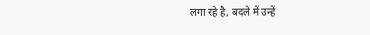लगा रहे है, बदले में उन्हें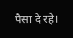पैसा दे रहे।